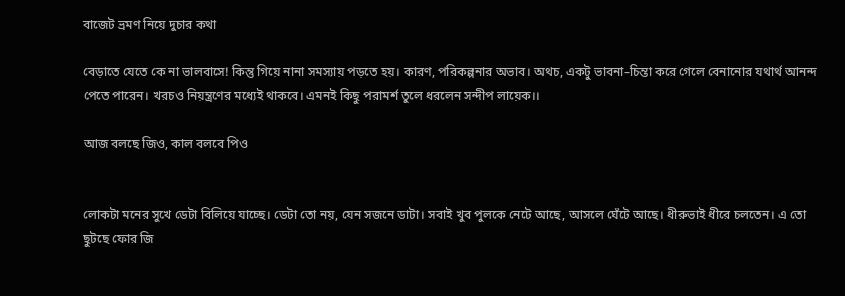বাজেট ভ্রমণ নিয়ে দুচার কথা

বেড়াতে যেতে কে না ভালবাসে! কিন্তু গিয়ে নানা সমস্যায় পড়তে হয়। কারণ, পরিকল্পনার অভাব। অথচ, একটু ভাবনা–চিন্তা করে গেলে বেনানোর যথার্থ আনন্দ পেতে পারেন। খরচও নিয়ন্ত্রণের মধ্যেই থাকবে। এমনই কিছু পরামর্শ তুলে ধরলেন সন্দীপ লায়েক।।

আজ বলছে জিও, কাল বলবে পিও


লোকটা মনের সুখে ডেটা বিলিয়ে যাচ্ছে। ডেটা তো নয়, যেন সজনে ডাটা। সবাই খুব পুলকে নেটে আছে, আসলে ঘেঁটে আছে। ধীরুভাই ধীরে চলতেন। এ তো ছুটছে ফোর জি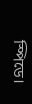স্পিডে।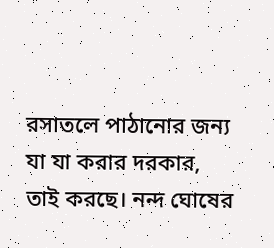রসাতলে পাঠানোর জন্য যা যা করার দরকার, তাই করছে। নন্দ ঘোষের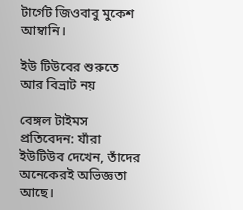টার্গেট জিওবাবু মুকেশ আম্বানি।

ইউ টিউবের শুরুতে আর বিভ্রাট নয়

বেঙ্গল টাইমস প্রতিবেদন: যাঁরা ইউটিউব দেখেন, তাঁদের অনেকেরই অভিজ্ঞতা আছে।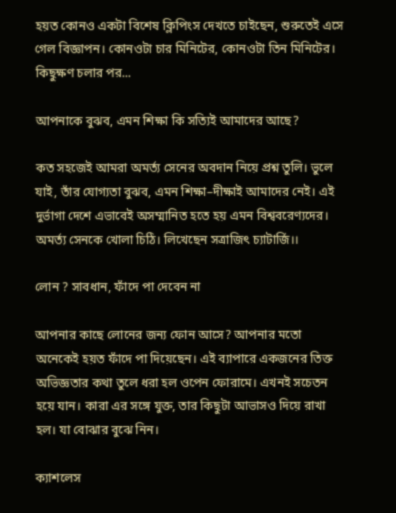হয়ত কোনও একটা বিশেষ ক্লিপিংস দেখতে চাইছেন, শুরুতেই এসে গেল বিজ্ঞাপন। কোনওটা চার মিনিটের, কোনওটা তিন মিনিটের। কিছুক্ষণ চলার পর...

আপনাকে বুঝব, এমন শিক্ষা কি সত্যিই আমাদের আছে?

কত সহজেই আমরা অমর্ত্য সেনের অবদান নিয়ে প্রশ্ন তুলি। ভুলে যাই, তাঁর যোগ্যতা বুঝব, এমন শিক্ষা–দীক্ষাই আমাদের নেই। এই দুর্ভাগা দেশে এভাবেই অসম্মানিত হতে হয় এমন বিশ্ববরেণ্যদের। অমর্ত্য সেনকে খোলা চিঠি। লিখেছেন সত্রাজিৎ চ্যাটার্জি।।

লোন ? সাবধান, ফাঁদে পা দেবেন না

আপনার কাছে লোনের জন্য ফোন আসে? আপনার মতো অনেকেই হয়ত ফাঁদে পা দিয়েছেন। এই ব্যাপারে একজনের তিক্ত অভিজ্ঞতার কথা তুলে ধরা হল ওপেন ফোরামে। এখনই সচেতন হয়ে যান। কারা এর সঙ্গে যুক্ত, তার কিছুটা আভাসও দিয়ে রাখা হল। যা বোঝার বুঝে নিন।

ক্যাশলেস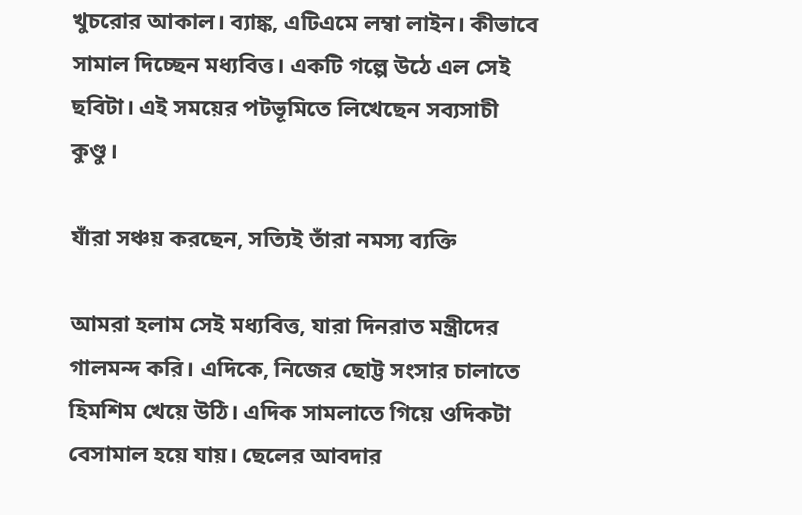খুচরোর আকাল। ব্যাঙ্ক, এটিএমে লম্বা লাইন। কীভাবে সামাল দিচ্ছেন মধ্যবিত্ত। একটি গল্পে উঠে এল সেই ছবিটা। এই সময়ের পটভূমিতে লিখেছেন সব্যসাচী কুণ্ডু।

যাঁরা সঞ্চয় করছেন, সত্যিই তাঁরা নমস্য ব্যক্তি

আমরা হলাম সেই মধ্যবিত্ত, যারা দিনরাত মন্ত্রীদের গালমন্দ করি। এদিকে, নিজের ছোট্ট সংসার চালাতে হিমশিম খেয়ে উঠি। এদিক সামলাতে গিয়ে ওদিকটা বেসামাল হয়ে যায়। ছেলের আবদার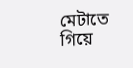মেটাতে গিয়ে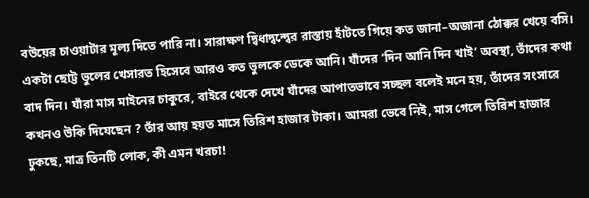বউয়ের ‌চাওয়াটার মূল্য দিতে পারি না। সারাক্ষণ দ্বিধাদ্বন্দ্বের রাস্তায় হাঁটতে গিয়ে কত জানা–অজানা ঠোক্কর খেয়ে বসি। একটা ছোট্ট ভুলের খেসারত হিসেবে আরও কত ভুলকে ডেকে আনি। যাঁদের ‘দিন আনি দিন খাই’ অবস্থা, তাঁদের কথা বাদ দিন। যাঁরা মাস মাইনের চাকুরে, বাইরে থেকে দেখে যাঁদের আপাতভাবে সচ্ছল বলেই মনে হয়, তাঁদের সংসারে কখনও উকি দিযেছেন ? তাঁর আয় হয়ত মাসে তিরিশ হাজার টাকা। আমরা ভেবে নিই, মাস গেলে তিরিশ হাজার ঢুকছে, মাত্র তিনটি লোক, কী এমন খরচা!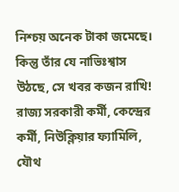নিশ্চয় অনেক টাকা জমেছে। কিন্তু তাঁর যে নাভিঃশ্বাস উঠছে, সে খবর কজন রাখি! রাজ্য সরকারী কর্মী, কেন্দ্রের কর্মী, নিউক্লিয়ার ফ্যামিলি, যৌথ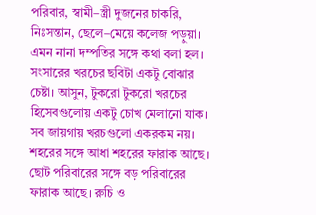পরিবার, স্বামী–স্ত্রী দুজনের চাকরি, নিঃসন্তান, ছেলে–মেয়ে কলেজ পড়ুয়া। এমন নানা ‌দম্পতির সঙ্গে কথা বলা হল। সংসারের খরচের ছবিটা একটু বোঝার চেষ্টা। আসুন, টুকরো টুকরো খরচের হিসেবগুলোয় একটু চোখ মেলানো যাক। সব জায়গায় খরচগুলো একরকম নয়। শহরের সঙ্গে আধা শহরের ফারাক আছে। ছোট পরিবারের সঙ্গে বড় পরিবারের ফারাক আছে। রুচি ও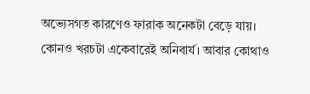অভ্যেসগত কারণেও ফারাক অনেকটা বেড়ে যায়। কোনও খরচটা একেবারেই অনিবার্য। আবার কোথাও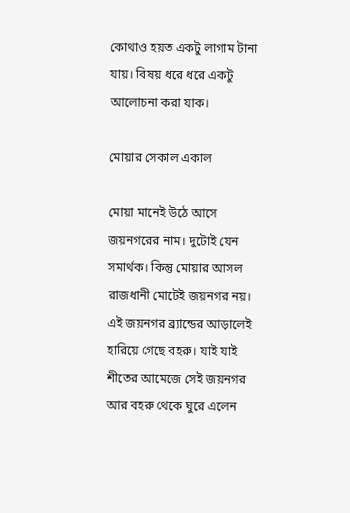কোথাও হয়ত একটু লাগাম টানা যায়। বিষয় ধরে ধরে একটু আলোচনা করা যাক।

মোয়ার সেকাল একাল

মোয়া মানেই উঠে আসে জয়নগরের নাম। দুটোই যেন সমার্থক। কিন্তু মোয়ার আসল রাজধানী মোটেই জয়নগর নয়। এই জয়নগর ব্র্যান্ডের আড়ালেই হারিয়ে গেছে বহরু। যাই যাই শীতের আমেজে সেই জয়নগর আর বহরু থেকে ঘুরে এলেন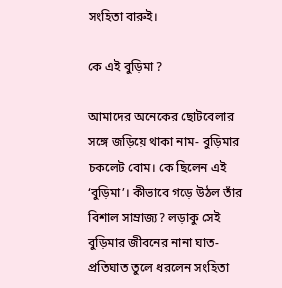সংহিতা বারুই।

কে এই বুড়িমা ?

আমাদের অনেকের ছোটবেলার সঙ্গে জড়িয়ে থাকা নাম- বুড়িমার চকলেট বোম। কে ছিলেন এই ‘বুড়িমা’। কীভাবে গড়ে উঠল তাঁর বিশাল সাম্রাজ্য? লড়াকু সেই বুড়িমার জীবনের নানা ঘাত-প্রতিঘাত তুলে ধরলেন সংহিতা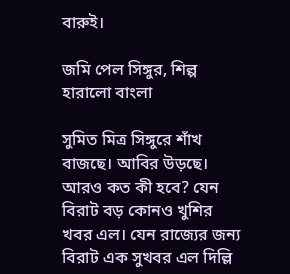বারুই।

জমি পেল সিঙ্গুর, শিল্প হারালো বাংলা

সুমিত মিত্র সিঙ্গুরে শাঁখ বাজছে। আবির উড়ছে। আরও কত কী হবে? যেন বিরাট বড় কোনও খুশির খবর এল। যেন রাজ্যের জন্য বিরাট এক সুখবর এল দিল্লি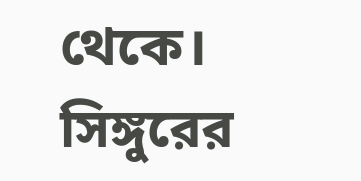থেকে। সিঙ্গুরের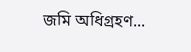জমি অধিগ্রহণ...